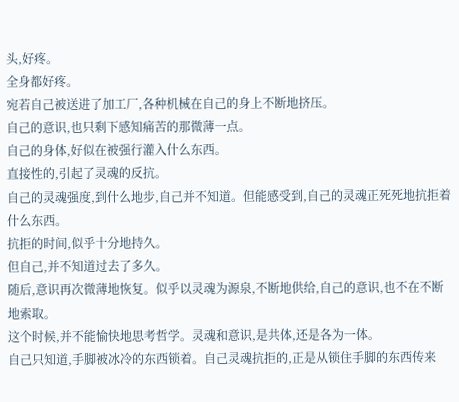头,好疼。
全身都好疼。
宛若自己被送进了加工厂,各种机械在自己的身上不断地挤压。
自己的意识,也只剩下感知痛苦的那微薄一点。
自己的身体,好似在被强行灌入什么东西。
直接性的,引起了灵魂的反抗。
自己的灵魂强度,到什么地步,自己并不知道。但能感受到,自己的灵魂正死死地抗拒着什么东西。
抗拒的时间,似乎十分地持久。
但自己,并不知道过去了多久。
随后,意识再次微薄地恢复。似乎以灵魂为源泉,不断地供给,自己的意识,也不在不断地索取。
这个时候,并不能愉快地思考哲学。灵魂和意识,是共体,还是各为一体。
自己只知道,手脚被冰冷的东西锁着。自己灵魂抗拒的,正是从锁住手脚的东西传来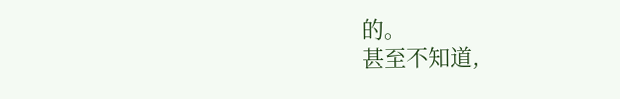的。
甚至不知道,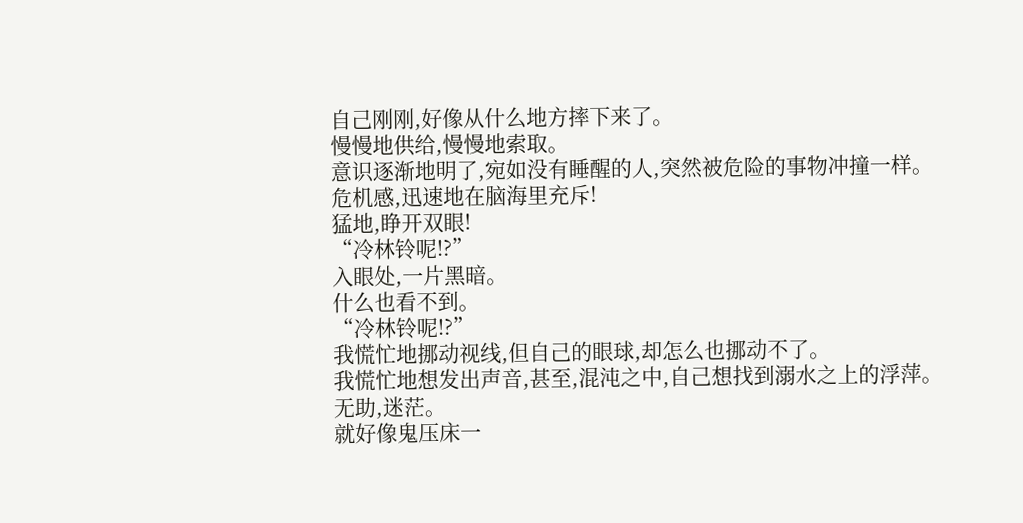自己刚刚,好像从什么地方摔下来了。
慢慢地供给,慢慢地索取。
意识逐渐地明了,宛如没有睡醒的人,突然被危险的事物冲撞一样。
危机感,迅速地在脑海里充斥!
猛地,睁开双眼!
“冷林铃呢!?”
入眼处,一片黑暗。
什么也看不到。
“冷林铃呢!?”
我慌忙地挪动视线,但自己的眼球,却怎么也挪动不了。
我慌忙地想发出声音,甚至,混沌之中,自己想找到溺水之上的浮萍。
无助,迷茫。
就好像鬼压床一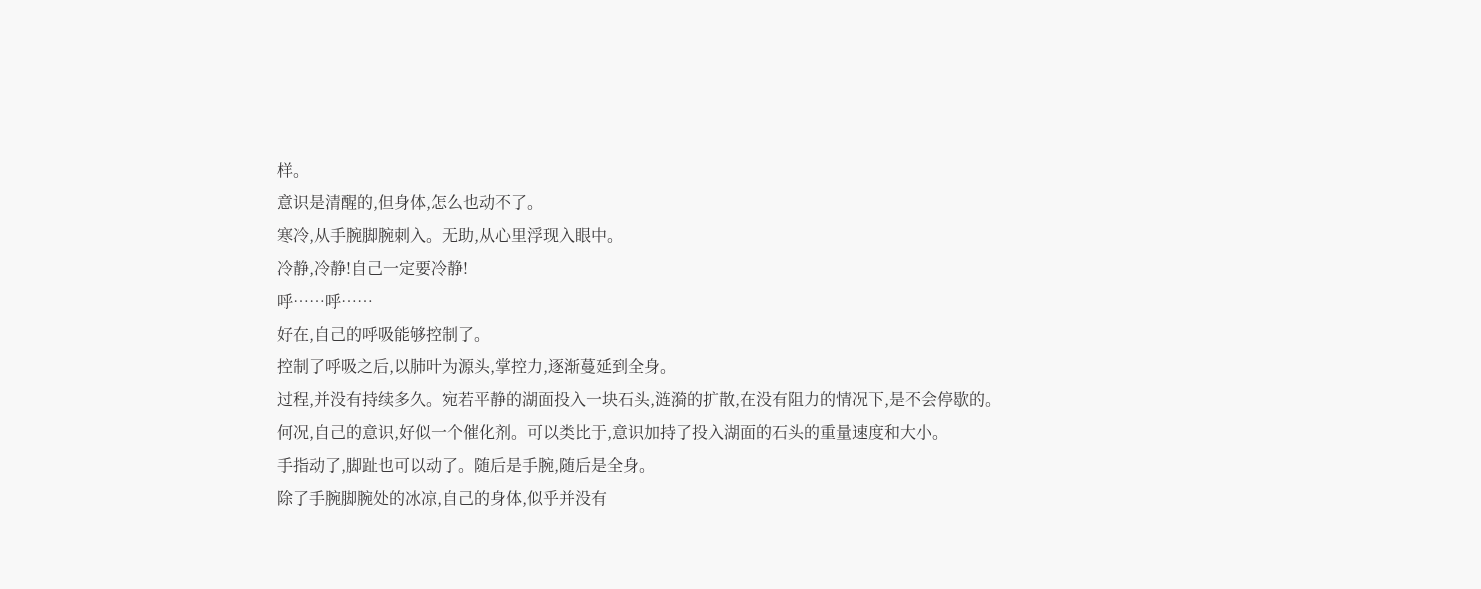样。
意识是清醒的,但身体,怎么也动不了。
寒冷,从手腕脚腕刺入。无助,从心里浮现入眼中。
冷静,冷静!自己一定要冷静!
呼……呼……
好在,自己的呼吸能够控制了。
控制了呼吸之后,以肺叶为源头,掌控力,逐渐蔓延到全身。
过程,并没有持续多久。宛若平静的湖面投入一块石头,涟漪的扩散,在没有阻力的情况下,是不会停歇的。
何况,自己的意识,好似一个催化剂。可以类比于,意识加持了投入湖面的石头的重量速度和大小。
手指动了,脚趾也可以动了。随后是手腕,随后是全身。
除了手腕脚腕处的冰凉,自己的身体,似乎并没有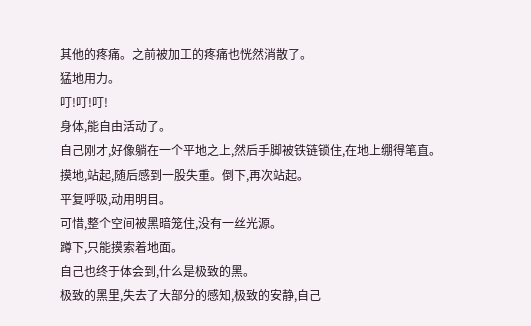其他的疼痛。之前被加工的疼痛也恍然消散了。
猛地用力。
叮!叮!叮!
身体,能自由活动了。
自己刚才,好像躺在一个平地之上,然后手脚被铁链锁住,在地上绷得笔直。
摸地,站起,随后感到一股失重。倒下,再次站起。
平复呼吸,动用明目。
可惜,整个空间被黑暗笼住,没有一丝光源。
蹲下,只能摸索着地面。
自己也终于体会到,什么是极致的黑。
极致的黑里,失去了大部分的感知,极致的安静,自己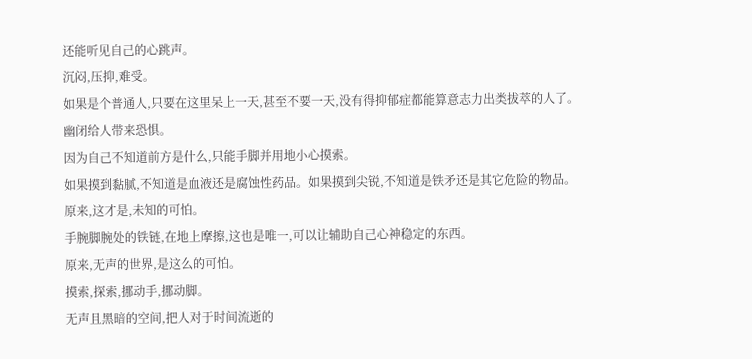还能听见自己的心跳声。
沉闷,压抑,难受。
如果是个普通人,只要在这里呆上一天,甚至不要一天,没有得抑郁症都能算意志力出类拔萃的人了。
幽闭给人带来恐惧。
因为自己不知道前方是什么,只能手脚并用地小心摸索。
如果摸到黏腻,不知道是血液还是腐蚀性药品。如果摸到尖锐,不知道是铁矛还是其它危险的物品。
原来,这才是,未知的可怕。
手腕脚腕处的铁链,在地上摩擦,这也是唯一,可以让辅助自己心神稳定的东西。
原来,无声的世界,是这么的可怕。
摸索,探索,挪动手,挪动脚。
无声且黑暗的空间,把人对于时间流逝的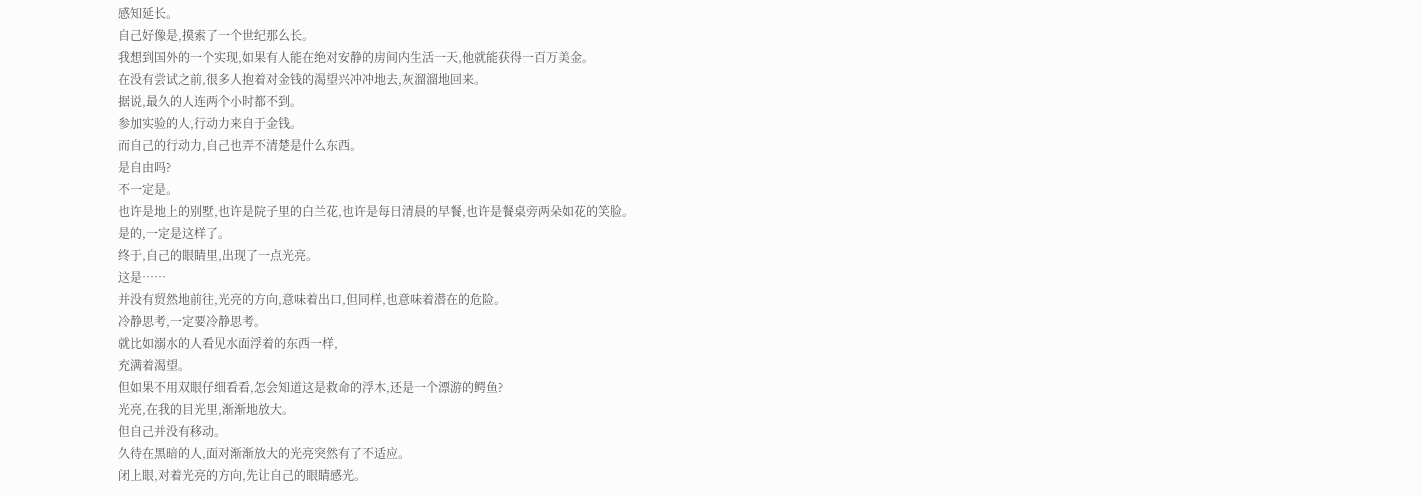感知延长。
自己好像是,摸索了一个世纪那么长。
我想到国外的一个实现,如果有人能在绝对安静的房间内生活一天,他就能获得一百万美金。
在没有尝试之前,很多人抱着对金钱的渴望兴冲冲地去,灰溜溜地回来。
据说,最久的人连两个小时都不到。
参加实验的人,行动力来自于金钱。
而自己的行动力,自己也弄不清楚是什么东西。
是自由吗?
不一定是。
也许是地上的别墅,也许是院子里的白兰花,也许是每日清晨的早餐,也许是餐桌旁两朵如花的笑脸。
是的,一定是这样了。
终于,自己的眼睛里,出现了一点光亮。
这是……
并没有贸然地前往,光亮的方向,意味着出口,但同样,也意味着潜在的危险。
冷静思考,一定要冷静思考。
就比如溺水的人看见水面浮着的东西一样,
充满着渴望。
但如果不用双眼仔细看看,怎会知道这是救命的浮木,还是一个漂游的鳄鱼?
光亮,在我的目光里,渐渐地放大。
但自己并没有移动。
久待在黑暗的人,面对渐渐放大的光亮突然有了不适应。
闭上眼,对着光亮的方向,先让自己的眼睛感光。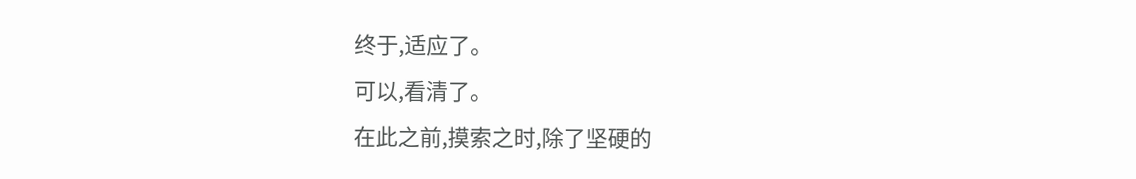终于,适应了。
可以,看清了。
在此之前,摸索之时,除了坚硬的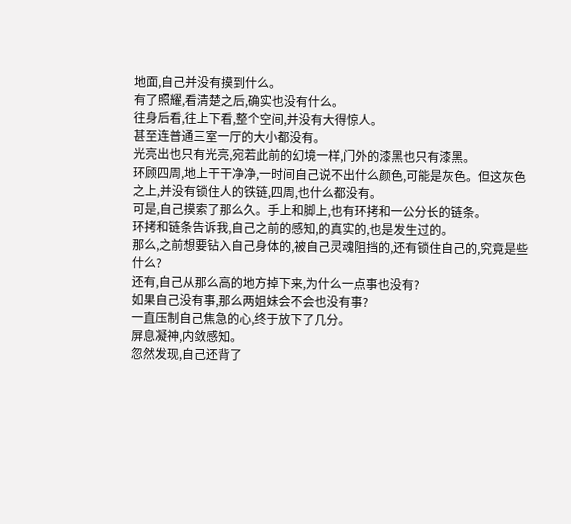地面,自己并没有摸到什么。
有了照耀,看清楚之后,确实也没有什么。
往身后看,往上下看,整个空间,并没有大得惊人。
甚至连普通三室一厅的大小都没有。
光亮出也只有光亮,宛若此前的幻境一样,门外的漆黑也只有漆黑。
环顾四周,地上干干净净,一时间自己说不出什么颜色,可能是灰色。但这灰色之上,并没有锁住人的铁链,四周,也什么都没有。
可是,自己摸索了那么久。手上和脚上,也有环拷和一公分长的链条。
环拷和链条告诉我,自己之前的感知,的真实的,也是发生过的。
那么,之前想要钻入自己身体的,被自己灵魂阻挡的,还有锁住自己的,究竟是些什么?
还有,自己从那么高的地方掉下来,为什么一点事也没有?
如果自己没有事,那么两姐妹会不会也没有事?
一直压制自己焦急的心,终于放下了几分。
屏息凝神,内敛感知。
忽然发现,自己还背了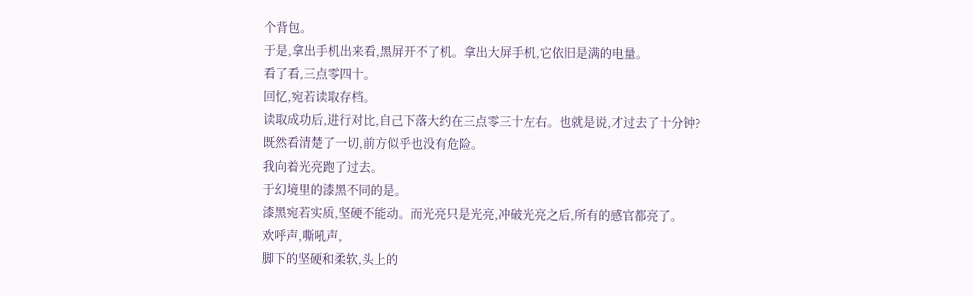个背包。
于是,拿出手机出来看,黑屏开不了机。拿出大屏手机,它依旧是满的电量。
看了看,三点零四十。
回忆,宛若读取存档。
读取成功后,进行对比,自己下落大约在三点零三十左右。也就是说,才过去了十分钟?
既然看清楚了一切,前方似乎也没有危险。
我向着光亮跑了过去。
于幻境里的漆黑不同的是。
漆黑宛若实质,坚硬不能动。而光亮只是光亮,冲破光亮之后,所有的感官都亮了。
欢呼声,嘶吼声,
脚下的坚硬和柔软,头上的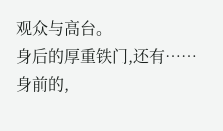观众与高台。
身后的厚重铁门,还有……
身前的,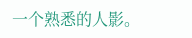一个熟悉的人影。